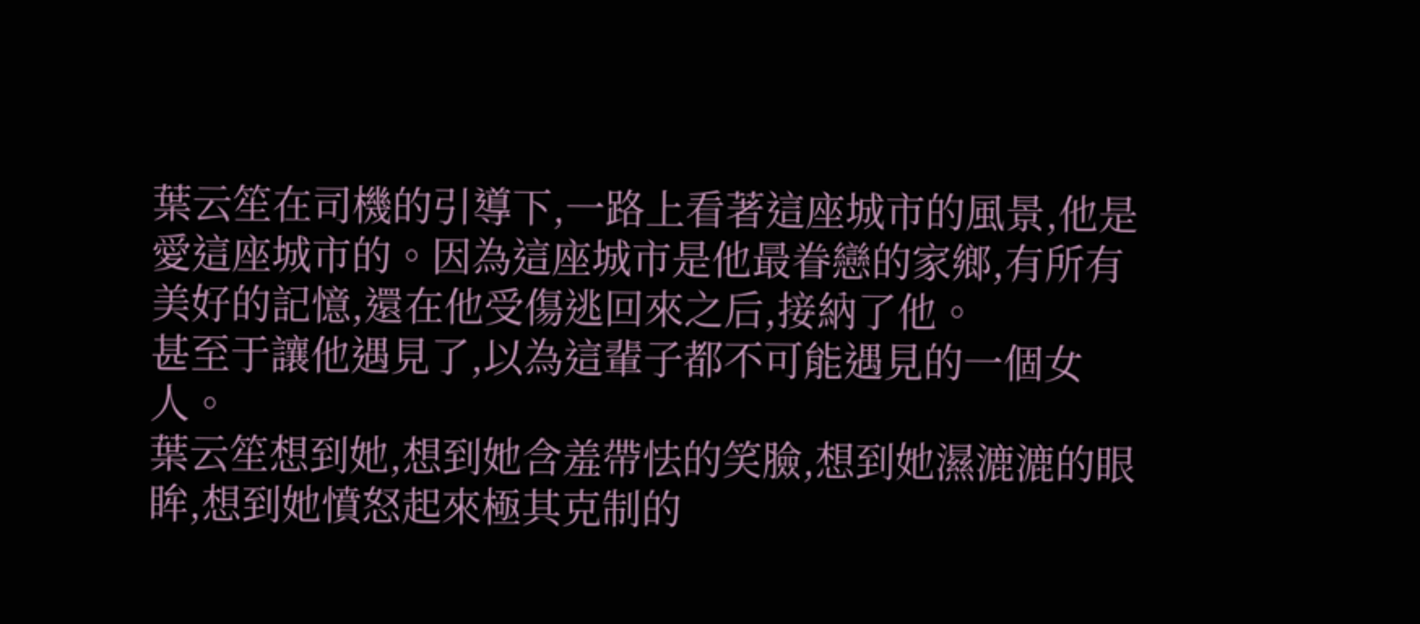葉云笙在司機的引導下,一路上看著這座城市的風景,他是愛這座城市的。因為這座城市是他最眷戀的家鄉,有所有美好的記憶,還在他受傷逃回來之后,接納了他。
甚至于讓他遇見了,以為這輩子都不可能遇見的一個女人。
葉云笙想到她,想到她含羞帶怯的笑臉,想到她濕漉漉的眼眸,想到她憤怒起來極其克制的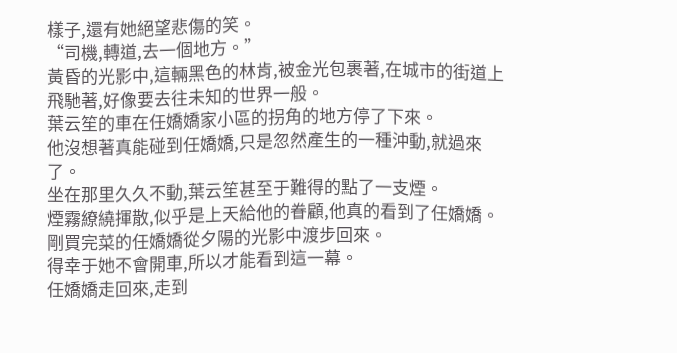樣子,還有她絕望悲傷的笑。
“司機,轉道,去一個地方。”
黃昏的光影中,這輛黑色的林肯,被金光包裹著,在城市的街道上飛馳著,好像要去往未知的世界一般。
葉云笙的車在任嬌嬌家小區的拐角的地方停了下來。
他沒想著真能碰到任嬌嬌,只是忽然產生的一種沖動,就過來了。
坐在那里久久不動,葉云笙甚至于難得的點了一支煙。
煙霧繚繞揮散,似乎是上天給他的眷顧,他真的看到了任嬌嬌。
剛買完菜的任嬌嬌從夕陽的光影中渡步回來。
得幸于她不會開車,所以才能看到這一幕。
任嬌嬌走回來,走到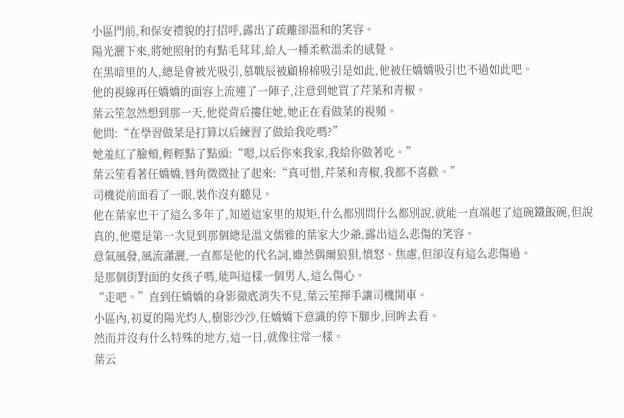小區門前,和保安禮貌的打招呼,露出了疏離卻溫和的笑容。
陽光灑下來,將她照射的有點毛茸茸,給人一種柔軟溫柔的感覺。
在黑暗里的人,總是會被光吸引,慕戰辰被顧棉棉吸引是如此,他被任嬌嬌吸引也不過如此吧。
他的視線再任嬌嬌的面容上流連了一陣子,注意到她買了芹菜和青椒。
葉云笙忽然想到那一天,他從背后摟住她,她正在看做菜的視頻。
他問:“在學習做菜是打算以后練習了做給我吃嗎?”
她羞紅了臉頰,輕輕點了點頭:“嗯,以后你來我家,我給你做著吃。”
葉云笙看著任嬌嬌,唇角微微扯了起來:“真可惜,芹菜和青椒,我都不喜歡。”
司機從前面看了一眼,裝作沒有聽見。
他在葉家也干了這么多年了,知道這家里的規矩,什么都別問什么都別說,就能一直端起了這碗鐵飯碗,但說真的,他還是第一次見到那個總是溫文儒雅的葉家大少爺,露出這么悲傷的笑容。
意氣風發,風流瀟灑,一直都是他的代名詞,雖然偶爾狼狽,憤怒、焦慮,但卻沒有這么悲傷過。
是那個街對面的女孩子嗎,能叫這樣一個男人,這么傷心。
“走吧。”直到任嬌嬌的身影徹底消失不見,葉云笙揮手讓司機開車。
小區內,初夏的陽光灼人,樹影沙沙,任嬌嬌下意識的停下腳步,回眸去看。
然而并沒有什么特殊的地方,這一日,就像往常一樣。
葉云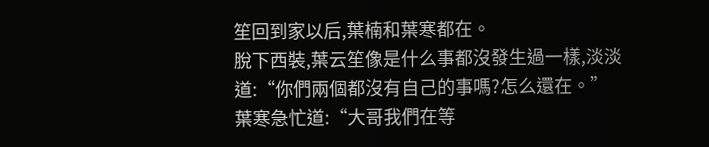笙回到家以后,葉楠和葉寒都在。
脫下西裝,葉云笙像是什么事都沒發生過一樣,淡淡道:“你們兩個都沒有自己的事嗎?怎么還在。”
葉寒急忙道:“大哥我們在等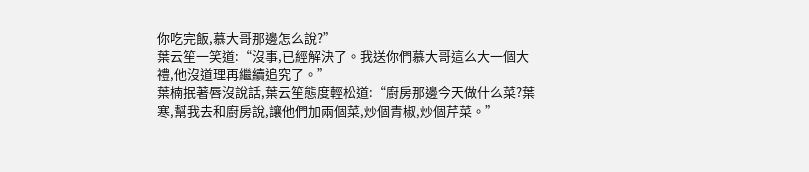你吃完飯,慕大哥那邊怎么說?”
葉云笙一笑道:“沒事,已經解決了。我送你們慕大哥這么大一個大禮,他沒道理再繼續追究了。”
葉楠抿著唇沒說話,葉云笙態度輕松道:“廚房那邊今天做什么菜?葉寒,幫我去和廚房說,讓他們加兩個菜,炒個青椒,炒個芹菜。”